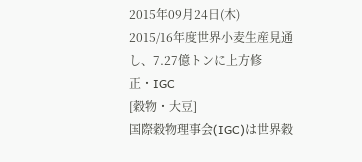2015年09月24日(木)
2015/16年度世界小麦生産見通し、7.27億トンに上方修正・IGC
[穀物・大豆]
国際穀物理事会(IGC)は世界穀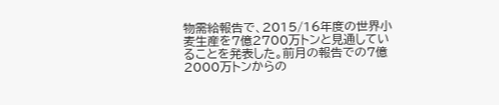物需給報告で、2015/16年度の世界小麦生産を7億2700万トンと見通していることを発表した。前月の報告での7億2000万トンからの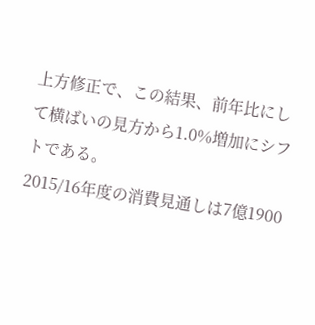上方修正で、この結果、前年比にして横ばいの見方から1.0%増加にシフトである。
2015/16年度の消費見通しは7億1900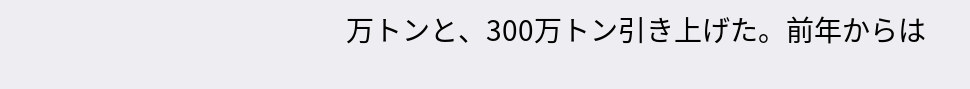万トンと、300万トン引き上げた。前年からは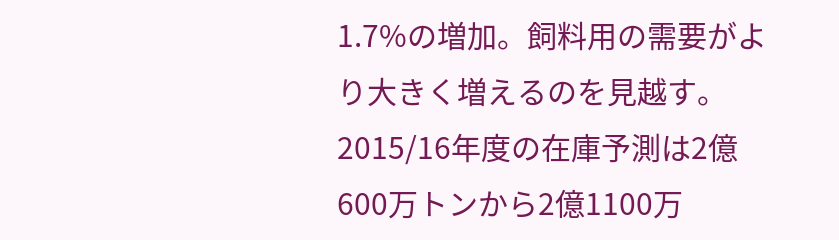1.7%の増加。飼料用の需要がより大きく増えるのを見越す。2015/16年度の在庫予測は2億600万トンから2億1100万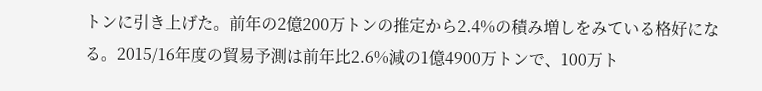トンに引き上げた。前年の2億200万トンの推定から2.4%の積み増しをみている格好になる。2015/16年度の貿易予測は前年比2.6%減の1億4900万トンで、100万ト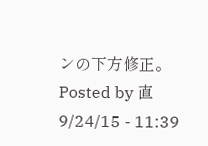ンの下方修正。
Posted by 直 9/24/15 - 11:39